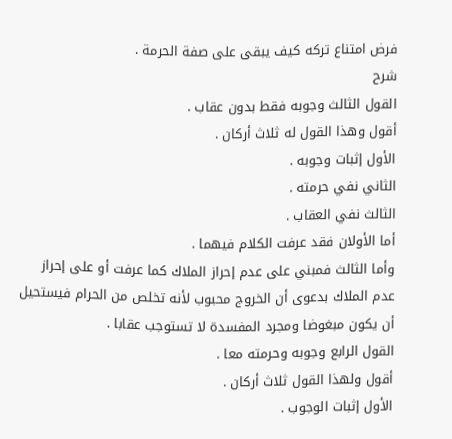فرض امتناع تركه كيف يبقى على صفة الحرمة .
شرح
القول الثالث وجوبه فقط بدون عقاب .
أقول وهذا القول له ثلاث أركان .
الأول إثبات وجوبه .
الثاني نفي حرمته .
الثالث نفي العقاب .
أما الأولان فقد عرفت الكلام فيهما .
وأما الثالث فمبني على عدم إحراز الملاك كما عرفت أو على إحراز عدم الملاك بدعوى أن الخروج محبوب لأنه تخلص من الحرام فيستحيل أن يكون مبغوضا ومجرد المفسدة لا تستوجب عقابا .
القول الرابع وجوبه وحرمته معا .
أقول ولهذا القول ثلاث أركان .
الأول إثبات الوجوب .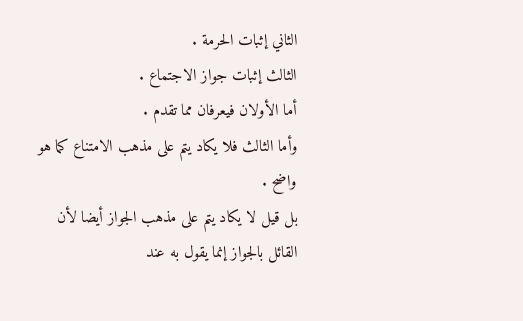الثاني إثبات الحرمة .
الثالث إثبات جواز الاجتماع .
أما الأولان فيعرفان مما تقدم .
وأما الثالث فلا يكاد يتم على مذهب الامتناع كما هو واضح .
بل قيل لا يكاد يتم على مذهب الجواز أيضا لأن القائل بالجواز إنما يقول به عند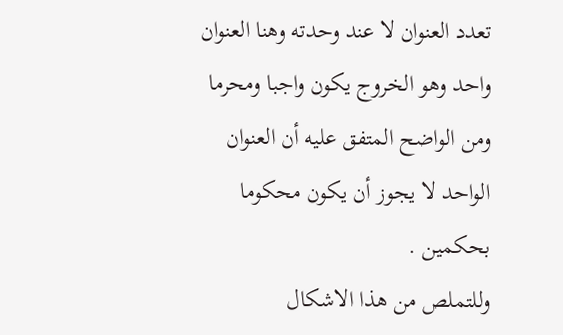تعدد العنوان لا عند وحدته وهنا العنوان واحد وهو الخروج يكون واجبا ومحرما ومن الواضح المتفق عليه أن العنوان الواحد لا يجوز أن يكون محكوما بحكمين .
وللتملص من هذا الاشكال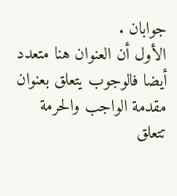جوابان .
الأول أن العنوان هنا متعدد أيضا فالوجوب يتعلق بعنوان مقدمة الواجب والحرمة تتعلق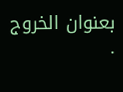بعنوان الخروج .